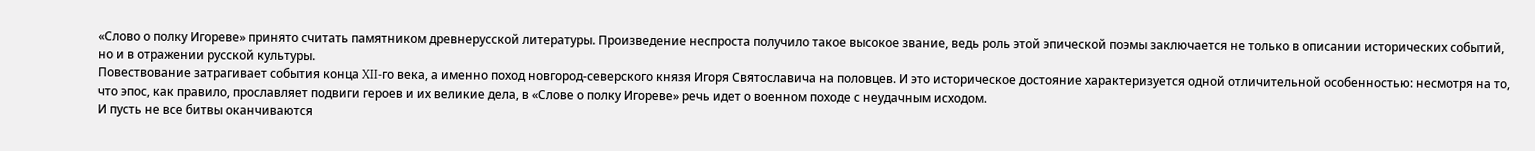«Слово о полку Игореве» принято считать памятником древнерусской литературы. Произведение неспроста получило такое высокое звание, ведь роль этой эпической поэмы заключается не только в описании исторических событий, но и в отражении русской культуры.
Повествование затрагивает события конца XII-го века, а именно поход новгород-северского князя Игоря Святославича на половцев. И это историческое достояние характеризуется одной отличительной особенностью: несмотря на то, что эпос, как правило, прославляет подвиги героев и их великие дела, в «Слове о полку Игореве» речь идет о военном походе с неудачным исходом.
И пусть не все битвы оканчиваются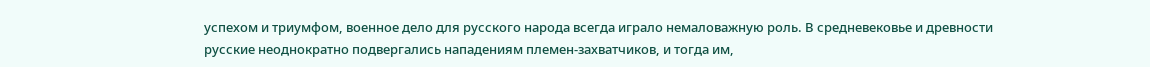успехом и триумфом, военное дело для русского народа всегда играло немаловажную роль. В средневековье и древности русские неоднократно подвергались нападениям племен-захватчиков, и тогда им,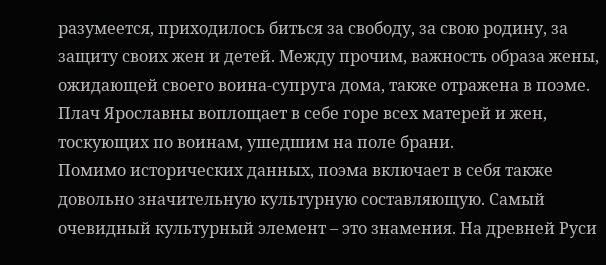разумеется, приходилось биться за свободу, за свою родину, за защиту своих жен и детей. Между прочим, важность образа жены, ожидающей своего воина-супруга дома, также отражена в поэме. Плач Ярославны воплощает в себе горе всех матерей и жен, тоскующих по воинам, ушедшим на поле брани.
Помимо исторических данных, поэма включает в себя также довольно значительную культурную составляющую. Самый очевидный культурный элемент – это знамения. На древней Руси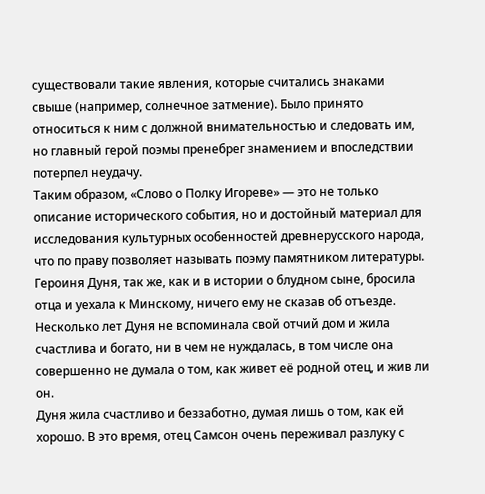существовали такие явления, которые считались знаками свыше (например, солнечное затмение). Было принято относиться к ним с должной внимательностью и следовать им, но главный герой поэмы пренебрег знамением и впоследствии потерпел неудачу.
Таким образом, «Слово о Полку Игореве» — это не только описание исторического события, но и достойный материал для исследования культурных особенностей древнерусского народа, что по праву позволяет называть поэму памятником литературы.
Героиня Дуня, так же, как и в истории о блудном сыне, бросила отца и уехала к Минскому, ничего ему не сказав об отъезде. Несколько лет Дуня не вспоминала свой отчий дом и жила счастлива и богато, ни в чем не нуждалась, в том числе она совершенно не думала о том, как живет её родной отец, и жив ли он.
Дуня жила счастливо и беззаботно, думая лишь о том, как ей хорошо. В это время, отец Самсон очень переживал разлуку с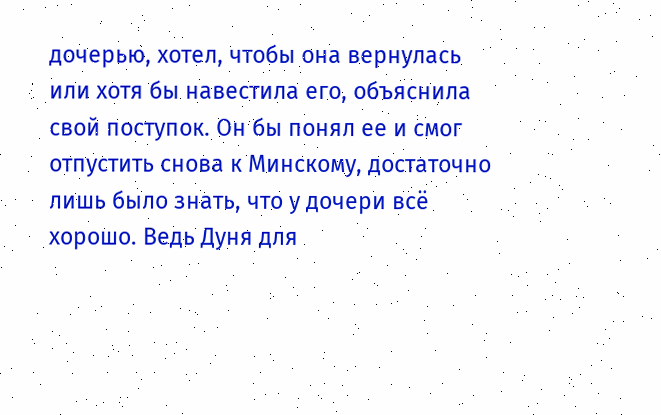дочерью, хотел, чтобы она вернулась или хотя бы навестила его, объяснила свой поступок. Он бы понял ее и смог отпустить снова к Минскому, достаточно лишь было знать, что у дочери всё хорошо. Ведь Дуня для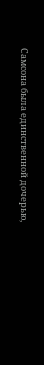Самсона была единственной дочерью,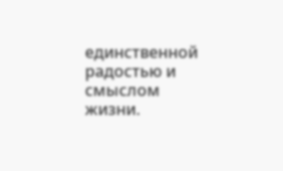единственной радостью и смыслом жизни.